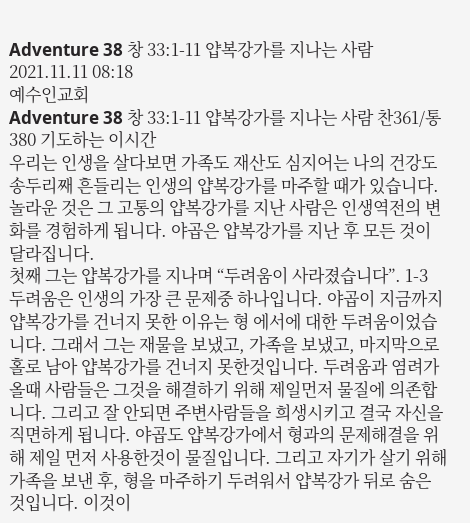Adventure 38 창 33:1-11 얍복강가를 지나는 사람
2021.11.11 08:18
예수인교회
Adventure 38 창 33:1-11 얍복강가를 지나는 사람 찬361/통380 기도하는 이시간
우리는 인생을 살다보면 가족도 재산도 심지어는 나의 건강도 송두리째 흔들리는 인생의 얍복강가를 마주할 때가 있습니다. 놀라운 것은 그 고통의 얍복강가를 지난 사람은 인생역전의 변화를 경험하게 됩니다. 야곱은 얍복강가를 지난 후 모든 것이 달라집니다.
첫째 그는 얍복강가를 지나며 “두려움이 사라졌습니다”. 1-3
두려움은 인생의 가장 큰 문제중 하나입니다. 야곱이 지금까지 얍복강가를 건너지 못한 이유는 형 에서에 대한 두려움이었습니다. 그래서 그는 재물을 보냈고, 가족을 보냈고, 마지막으로 홀로 남아 얍복강가를 건너지 못한것입니다. 두려움과 염려가 올때 사람들은 그것을 해결하기 위해 제일먼저 물질에 의존합니다. 그리고 잘 안되면 주변사람들을 희생시키고 결국 자신을 직면하게 됩니다. 야곱도 얍복강가에서 형과의 문제해결을 위해 제일 먼저 사용한것이 물질입니다. 그리고 자기가 살기 위해 가족을 보낸 후, 형을 마주하기 두려워서 얍복강가 뒤로 숨은 것입니다. 이것이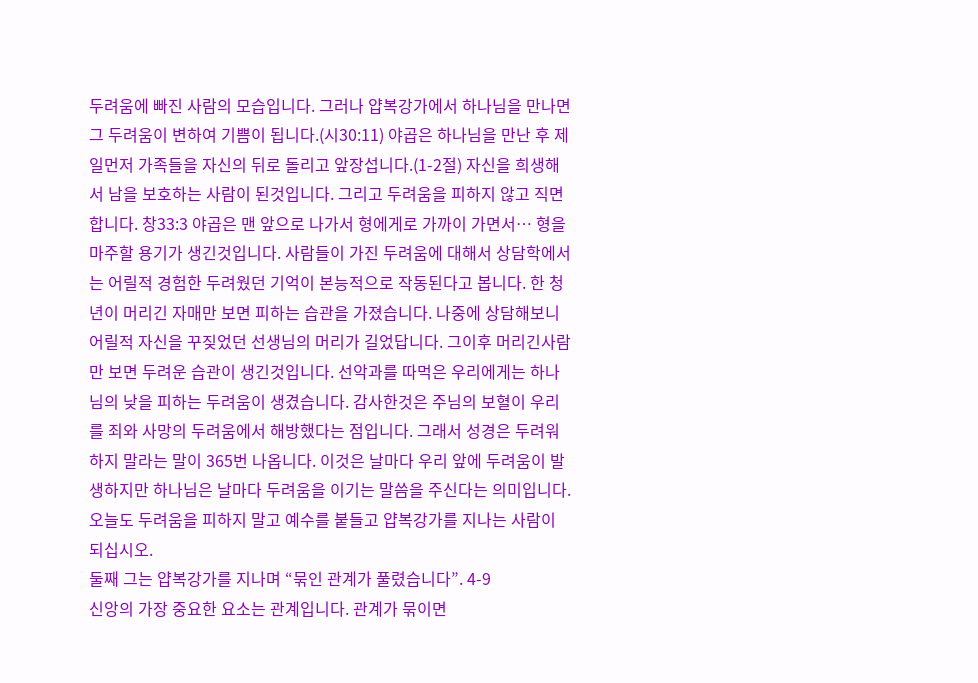두려움에 빠진 사람의 모습입니다. 그러나 얍복강가에서 하나님을 만나면 그 두려움이 변하여 기쁨이 됩니다.(시30:11) 야곱은 하나님을 만난 후 제일먼저 가족들을 자신의 뒤로 돌리고 앞장섭니다.(1-2절) 자신을 희생해서 남을 보호하는 사람이 된것입니다. 그리고 두려움을 피하지 않고 직면합니다. 창33:3 야곱은 맨 앞으로 나가서 형에게로 가까이 가면서… 형을 마주할 용기가 생긴것입니다. 사람들이 가진 두려움에 대해서 상담학에서는 어릴적 경험한 두려웠던 기억이 본능적으로 작동된다고 봅니다. 한 청년이 머리긴 자매만 보면 피하는 습관을 가졌습니다. 나중에 상담해보니 어릴적 자신을 꾸짖었던 선생님의 머리가 길었답니다. 그이후 머리긴사람만 보면 두려운 습관이 생긴것입니다. 선악과를 따먹은 우리에게는 하나님의 낮을 피하는 두려움이 생겼습니다. 감사한것은 주님의 보혈이 우리를 죄와 사망의 두려움에서 해방했다는 점입니다. 그래서 성경은 두려워 하지 말라는 말이 365번 나옵니다. 이것은 날마다 우리 앞에 두려움이 발생하지만 하나님은 날마다 두려움을 이기는 말씀을 주신다는 의미입니다. 오늘도 두려움을 피하지 말고 예수를 붙들고 얍복강가를 지나는 사람이 되십시오.
둘째 그는 얍복강가를 지나며 “묶인 관계가 풀렸습니다”. 4-9
신앙의 가장 중요한 요소는 관계입니다. 관계가 묶이면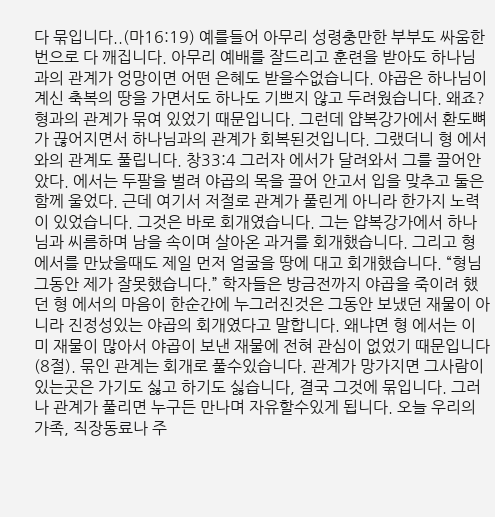다 묶입니다..(마16:19) 예를들어 아무리 성령충만한 부부도 싸움한번으로 다 깨집니다. 아무리 예배를 잘드리고 훈련을 받아도 하나님과의 관계가 엉망이면 어떤 은혜도 받을수없습니다. 야곱은 하나님이 계신 축복의 땅을 가면서도 하나도 기쁘지 않고 두려웠습니다. 왜죠? 형과의 관계가 묶여 있었기 때문입니다. 그런데 얍복강가에서 환도뼈가 끊어지면서 하나님과의 관계가 회복된것입니다. 그랬더니 형 에서와의 관계도 풀립니다. 창33:4 그러자 에서가 달려와서 그를 끌어안았다. 에서는 두팔을 벌려 야곱의 목을 끌어 안고서 입을 맞추고 둘은 함께 울었다. 근데 여기서 저절로 관계가 풀린게 아니라 한가지 노력이 있었습니다. 그것은 바로 회개였습니다. 그는 얍복강가에서 하나님과 씨름하며 남을 속이며 살아온 과거를 회개했습니다. 그리고 형 에서를 만났을때도 제일 먼저 얼굴을 땅에 대고 회개했습니다. “형님 그동안 제가 잘못했습니다.” 학자들은 방금전까지 야곱을 죽이려 했던 형 에서의 마음이 한순간에 누그러진것은 그동안 보냈던 재물이 아니라 진정성있는 야곱의 회개였다고 말합니다. 왜냐면 형 에서는 이미 재물이 많아서 야곱이 보낸 재물에 전혀 관심이 없었기 때문입니다(8절). 묶인 관계는 회개로 풀수있습니다. 관계가 망가지면 그사람이 있는곳은 가기도 싫고 하기도 싫습니다, 결국 그것에 묶입니다. 그러나 관계가 풀리면 누구든 만나며 자유할수있게 됩니다. 오늘 우리의 가족, 직장동료나 주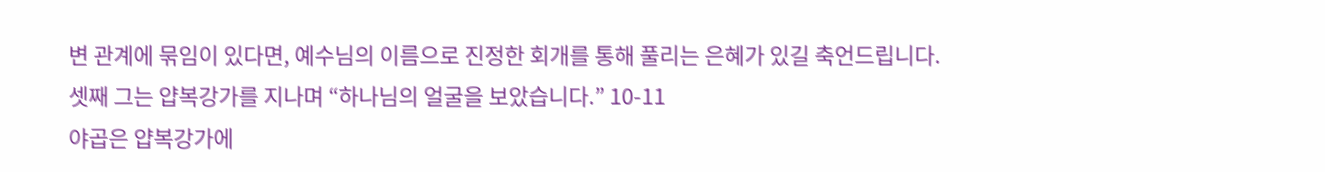변 관계에 묶임이 있다면, 예수님의 이름으로 진정한 회개를 통해 풀리는 은혜가 있길 축언드립니다.
셋째 그는 얍복강가를 지나며 “하나님의 얼굴을 보았습니다.” 10-11
야곱은 얍복강가에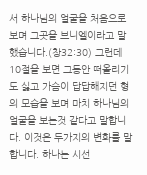서 하나님의 얼굴을 처음으로 보며 그곳을 브니엘이라고 말했습니다.(창32:30) 그런데 10절을 보면 그동안 떠올리기도 싫고 가슴이 답답해지던 형의 모습을 보며 마치 하나님의 얼굴을 보는것 같다고 말합니다. 이것은 두가지의 변화를 말합니다. 하나는 시선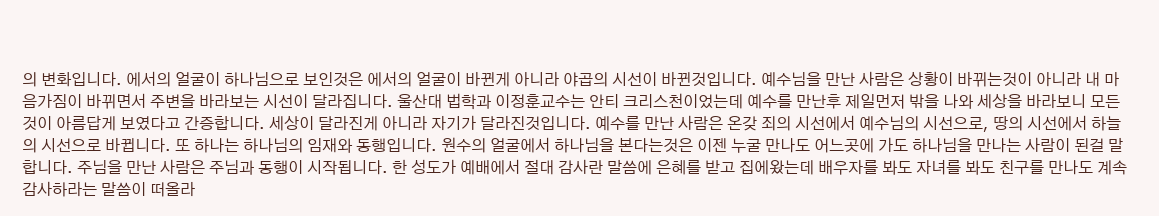의 변화입니다. 에서의 얼굴이 하나님으로 보인것은 에서의 얼굴이 바뀐게 아니라 야곱의 시선이 바뀐것입니다. 예수님을 만난 사람은 상황이 바뀌는것이 아니라 내 마음가짐이 바뀌면서 주변을 바라보는 시선이 달라집니다. 울산대 법학과 이정훈교수는 안티 크리스천이었는데 예수를 만난후 제일먼저 밖을 나와 세상을 바라보니 모든것이 아름답게 보였다고 간증합니다. 세상이 달라진게 아니라 자기가 달라진것입니다. 예수를 만난 사람은 온갖 죄의 시선에서 예수님의 시선으로, 땅의 시선에서 하늘의 시선으로 바뀝니다. 또 하나는 하나님의 임재와 동행입니다. 원수의 얼굴에서 하나님을 본다는것은 이젠 누굴 만나도 어느곳에 가도 하나님을 만나는 사람이 된걸 말합니다. 주님을 만난 사람은 주님과 동행이 시작됩니다. 한 성도가 예배에서 절대 감사란 말씀에 은혜를 받고 집에왔는데 배우자를 봐도 자녀를 봐도 친구를 만나도 계속 감사하라는 말씀이 떠올라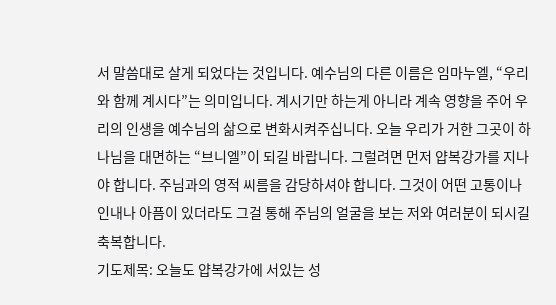서 말씀대로 살게 되었다는 것입니다. 예수님의 다른 이름은 임마누엘, “우리와 함께 계시다”는 의미입니다. 계시기만 하는게 아니라 계속 영향을 주어 우리의 인생을 예수님의 삶으로 변화시켜주십니다. 오늘 우리가 거한 그곳이 하나님을 대면하는 “브니엘”이 되길 바랍니다. 그럴려면 먼저 얍복강가를 지나야 합니다. 주님과의 영적 씨름을 감당하셔야 합니다. 그것이 어떤 고통이나 인내나 아픔이 있더라도 그걸 통해 주님의 얼굴을 보는 저와 여러분이 되시길 축복합니다.
기도제목: 오늘도 얍복강가에 서있는 성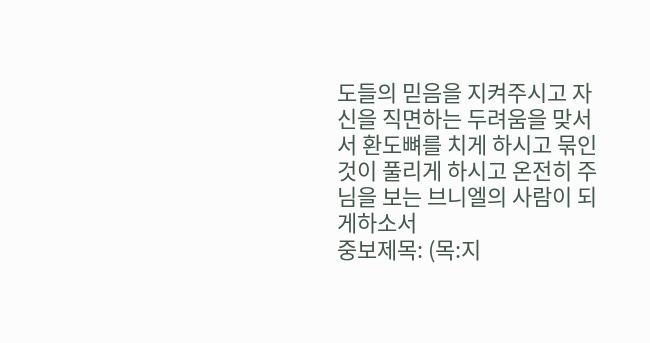도들의 믿음을 지켜주시고 자신을 직면하는 두려움을 맞서서 환도뼈를 치게 하시고 묶인것이 풀리게 하시고 온전히 주님을 보는 브니엘의 사람이 되게하소서
중보제목: (목:지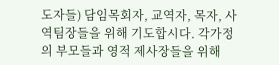도자들) 담임목회자, 교역자, 목자, 사역팀장들을 위해 기도합시다. 각가정의 부모들과 영적 제사장들을 위해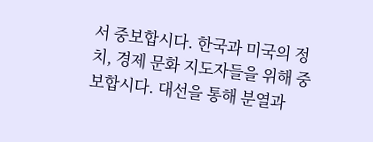서 중보합시다. 한국과 미국의 정치, 경제 문화 지도자들을 위해 중보합시다. 대선을 통해 분열과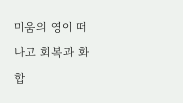미움의 영이 떠나고 회복과 화합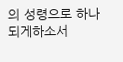의 성령으로 하나되게하소서